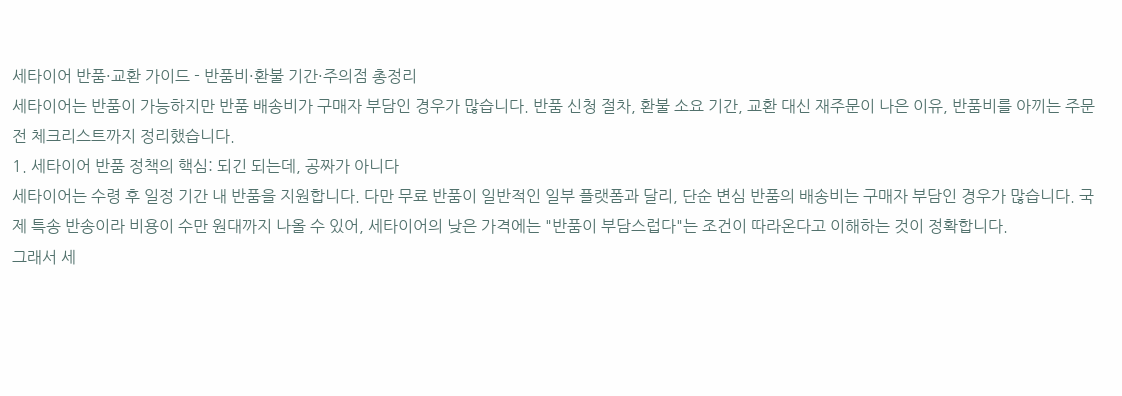세타이어 반품·교환 가이드 - 반품비·환불 기간·주의점 총정리
세타이어는 반품이 가능하지만 반품 배송비가 구매자 부담인 경우가 많습니다. 반품 신청 절차, 환불 소요 기간, 교환 대신 재주문이 나은 이유, 반품비를 아끼는 주문 전 체크리스트까지 정리했습니다.
1. 세타이어 반품 정책의 핵심: 되긴 되는데, 공짜가 아니다
세타이어는 수령 후 일정 기간 내 반품을 지원합니다. 다만 무료 반품이 일반적인 일부 플랫폼과 달리, 단순 변심 반품의 배송비는 구매자 부담인 경우가 많습니다. 국제 특송 반송이라 비용이 수만 원대까지 나올 수 있어, 세타이어의 낮은 가격에는 "반품이 부담스럽다"는 조건이 따라온다고 이해하는 것이 정확합니다.
그래서 세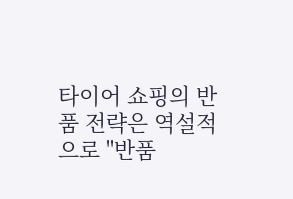타이어 쇼핑의 반품 전략은 역설적으로 "반품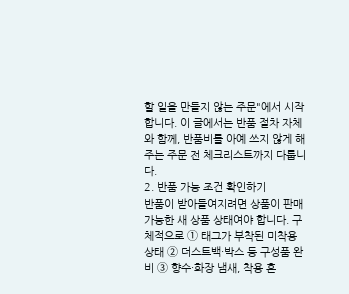할 일을 만들지 않는 주문"에서 시작합니다. 이 글에서는 반품 절차 자체와 함께, 반품비를 아예 쓰지 않게 해주는 주문 전 체크리스트까지 다룹니다.
2. 반품 가능 조건 확인하기
반품이 받아들여지려면 상품이 판매 가능한 새 상품 상태여야 합니다. 구체적으로 ① 태그가 부착된 미착용 상태 ② 더스트백·박스 등 구성품 완비 ③ 향수·화장 냄새, 착용 흔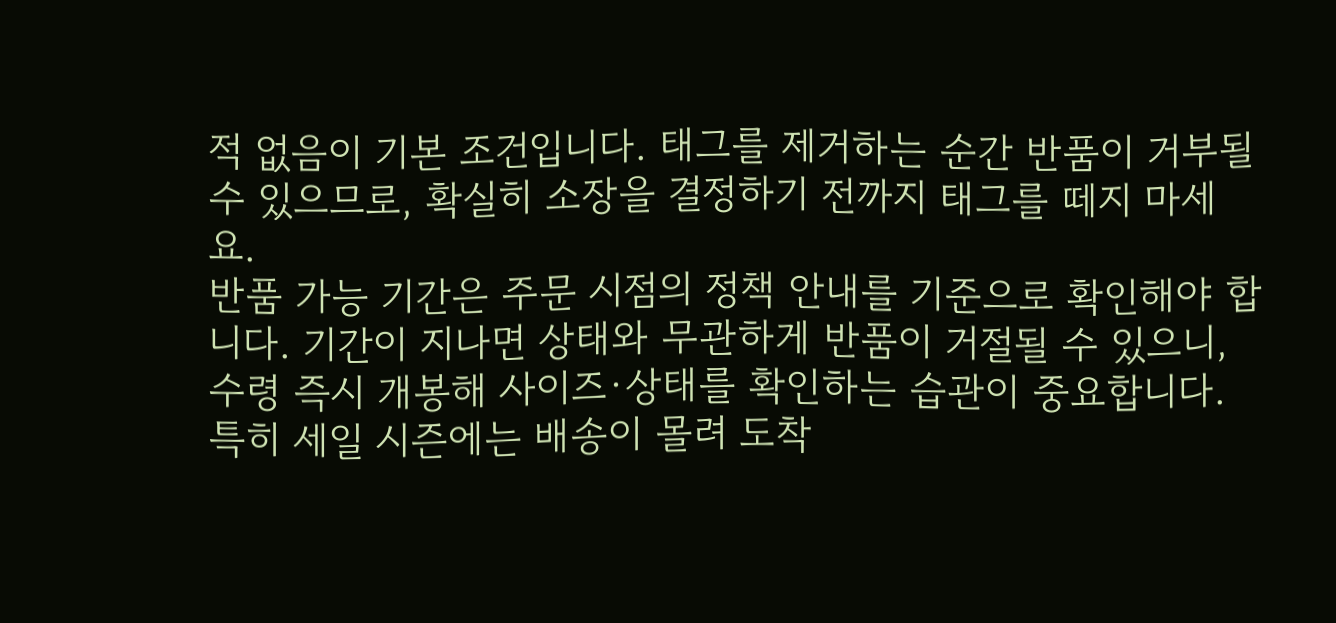적 없음이 기본 조건입니다. 태그를 제거하는 순간 반품이 거부될 수 있으므로, 확실히 소장을 결정하기 전까지 태그를 떼지 마세요.
반품 가능 기간은 주문 시점의 정책 안내를 기준으로 확인해야 합니다. 기간이 지나면 상태와 무관하게 반품이 거절될 수 있으니, 수령 즉시 개봉해 사이즈·상태를 확인하는 습관이 중요합니다. 특히 세일 시즌에는 배송이 몰려 도착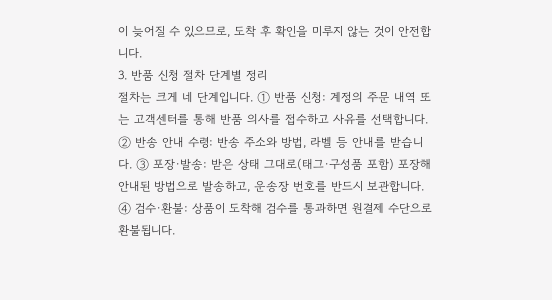이 늦어질 수 있으므로, 도착 후 확인을 미루지 않는 것이 안전합니다.
3. 반품 신청 절차 단계별 정리
절차는 크게 네 단계입니다. ① 반품 신청: 계정의 주문 내역 또는 고객센터를 통해 반품 의사를 접수하고 사유를 선택합니다. ② 반송 안내 수령: 반송 주소와 방법, 라벨 등 안내를 받습니다. ③ 포장·발송: 받은 상태 그대로(태그·구성품 포함) 포장해 안내된 방법으로 발송하고, 운송장 번호를 반드시 보관합니다. ④ 검수·환불: 상품이 도착해 검수를 통과하면 원결제 수단으로 환불됩니다.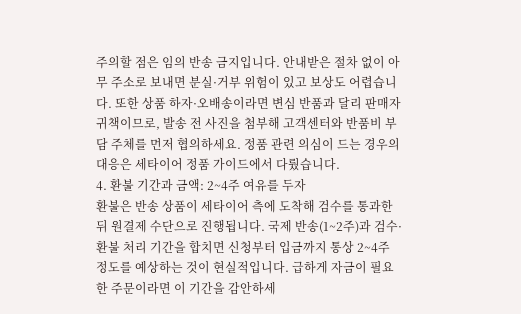주의할 점은 임의 반송 금지입니다. 안내받은 절차 없이 아무 주소로 보내면 분실·거부 위험이 있고 보상도 어렵습니다. 또한 상품 하자·오배송이라면 변심 반품과 달리 판매자 귀책이므로, 발송 전 사진을 첨부해 고객센터와 반품비 부담 주체를 먼저 협의하세요. 정품 관련 의심이 드는 경우의 대응은 세타이어 정품 가이드에서 다뤘습니다.
4. 환불 기간과 금액: 2~4주 여유를 두자
환불은 반송 상품이 세타이어 측에 도착해 검수를 통과한 뒤 원결제 수단으로 진행됩니다. 국제 반송(1~2주)과 검수·환불 처리 기간을 합치면 신청부터 입금까지 통상 2~4주 정도를 예상하는 것이 현실적입니다. 급하게 자금이 필요한 주문이라면 이 기간을 감안하세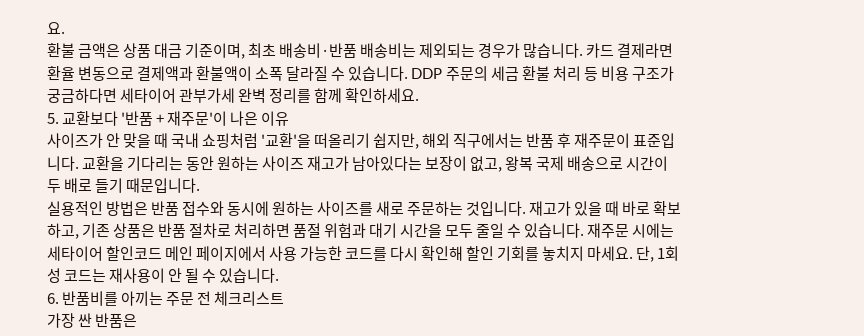요.
환불 금액은 상품 대금 기준이며, 최초 배송비·반품 배송비는 제외되는 경우가 많습니다. 카드 결제라면 환율 변동으로 결제액과 환불액이 소폭 달라질 수 있습니다. DDP 주문의 세금 환불 처리 등 비용 구조가 궁금하다면 세타이어 관부가세 완벽 정리를 함께 확인하세요.
5. 교환보다 '반품 + 재주문'이 나은 이유
사이즈가 안 맞을 때 국내 쇼핑처럼 '교환'을 떠올리기 쉽지만, 해외 직구에서는 반품 후 재주문이 표준입니다. 교환을 기다리는 동안 원하는 사이즈 재고가 남아있다는 보장이 없고, 왕복 국제 배송으로 시간이 두 배로 들기 때문입니다.
실용적인 방법은 반품 접수와 동시에 원하는 사이즈를 새로 주문하는 것입니다. 재고가 있을 때 바로 확보하고, 기존 상품은 반품 절차로 처리하면 품절 위험과 대기 시간을 모두 줄일 수 있습니다. 재주문 시에는 세타이어 할인코드 메인 페이지에서 사용 가능한 코드를 다시 확인해 할인 기회를 놓치지 마세요. 단, 1회성 코드는 재사용이 안 될 수 있습니다.
6. 반품비를 아끼는 주문 전 체크리스트
가장 싼 반품은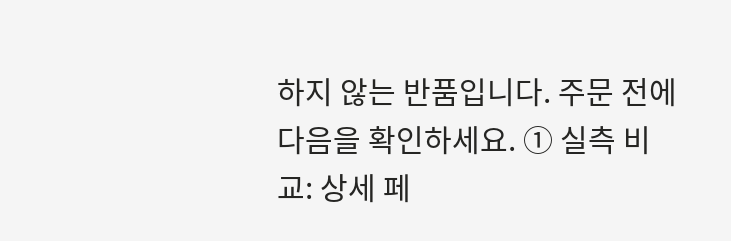하지 않는 반품입니다. 주문 전에 다음을 확인하세요. ① 실측 비교: 상세 페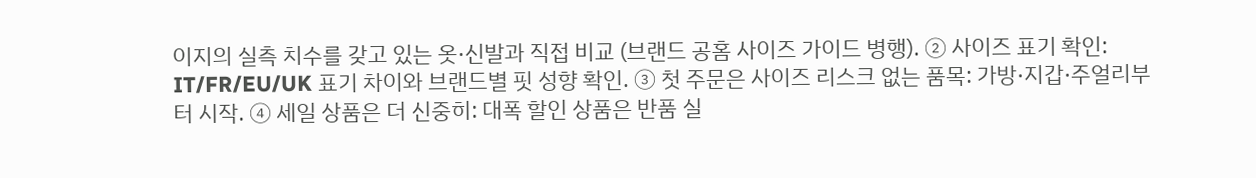이지의 실측 치수를 갖고 있는 옷·신발과 직접 비교 (브랜드 공홈 사이즈 가이드 병행). ② 사이즈 표기 확인: IT/FR/EU/UK 표기 차이와 브랜드별 핏 성향 확인. ③ 첫 주문은 사이즈 리스크 없는 품목: 가방·지갑·주얼리부터 시작. ④ 세일 상품은 더 신중히: 대폭 할인 상품은 반품 실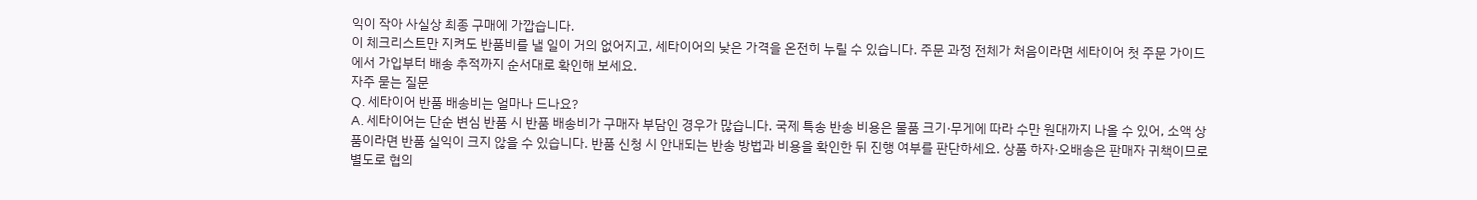익이 작아 사실상 최종 구매에 가깝습니다.
이 체크리스트만 지켜도 반품비를 낼 일이 거의 없어지고, 세타이어의 낮은 가격을 온전히 누릴 수 있습니다. 주문 과정 전체가 처음이라면 세타이어 첫 주문 가이드에서 가입부터 배송 추적까지 순서대로 확인해 보세요.
자주 묻는 질문
Q. 세타이어 반품 배송비는 얼마나 드나요?
A. 세타이어는 단순 변심 반품 시 반품 배송비가 구매자 부담인 경우가 많습니다. 국제 특송 반송 비용은 물품 크기·무게에 따라 수만 원대까지 나올 수 있어, 소액 상품이라면 반품 실익이 크지 않을 수 있습니다. 반품 신청 시 안내되는 반송 방법과 비용을 확인한 뒤 진행 여부를 판단하세요. 상품 하자·오배송은 판매자 귀책이므로 별도로 협의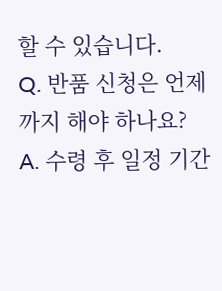할 수 있습니다.
Q. 반품 신청은 언제까지 해야 하나요?
A. 수령 후 일정 기간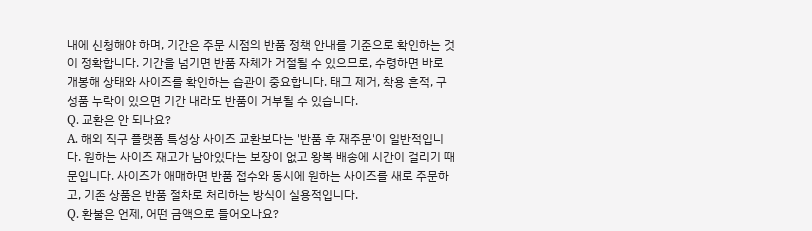내에 신청해야 하며, 기간은 주문 시점의 반품 정책 안내를 기준으로 확인하는 것이 정확합니다. 기간을 넘기면 반품 자체가 거절될 수 있으므로, 수령하면 바로 개봉해 상태와 사이즈를 확인하는 습관이 중요합니다. 태그 제거, 착용 흔적, 구성품 누락이 있으면 기간 내라도 반품이 거부될 수 있습니다.
Q. 교환은 안 되나요?
A. 해외 직구 플랫폼 특성상 사이즈 교환보다는 '반품 후 재주문'이 일반적입니다. 원하는 사이즈 재고가 남아있다는 보장이 없고 왕복 배송에 시간이 걸리기 때문입니다. 사이즈가 애매하면 반품 접수와 동시에 원하는 사이즈를 새로 주문하고, 기존 상품은 반품 절차로 처리하는 방식이 실용적입니다.
Q. 환불은 언제, 어떤 금액으로 들어오나요?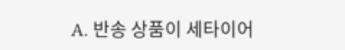A. 반송 상품이 세타이어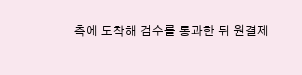측에 도착해 검수를 통과한 뒤 원결제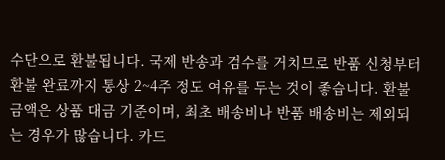수단으로 환불됩니다. 국제 반송과 검수를 거치므로 반품 신청부터 환불 완료까지 통상 2~4주 정도 여유를 두는 것이 좋습니다. 환불 금액은 상품 대금 기준이며, 최초 배송비나 반품 배송비는 제외되는 경우가 많습니다. 카드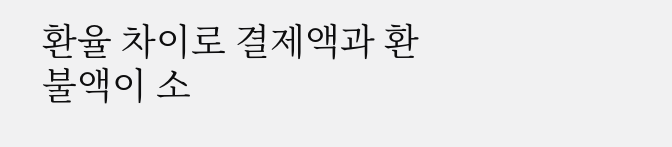환율 차이로 결제액과 환불액이 소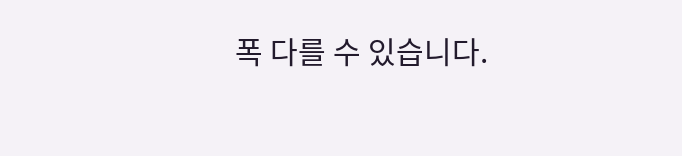폭 다를 수 있습니다.